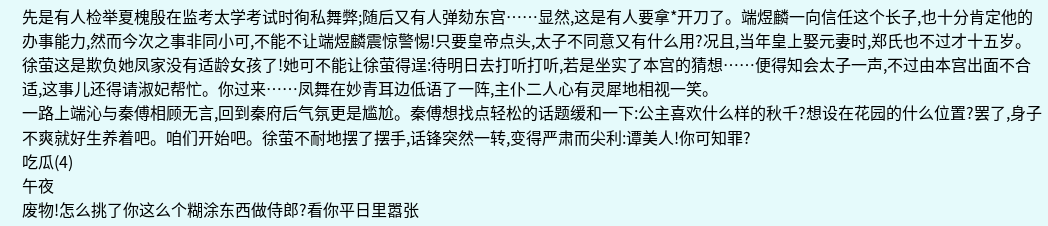先是有人检举夏槐殷在监考太学考试时徇私舞弊;随后又有人弹劾东宫……显然,这是有人要拿*开刀了。端煜麟一向信任这个长子,也十分肯定他的办事能力,然而今次之事非同小可,不能不让端煜麟震惊警惕!只要皇帝点头,太子不同意又有什么用?况且,当年皇上娶元妻时,郑氏也不过才十五岁。徐萤这是欺负她凤家没有适龄女孩了!她可不能让徐萤得逞:待明日去打听打听,若是坐实了本宫的猜想……便得知会太子一声,不过由本宫出面不合适,这事儿还得请淑妃帮忙。你过来……凤舞在妙青耳边低语了一阵,主仆二人心有灵犀地相视一笑。
一路上端沁与秦傅相顾无言,回到秦府后气氛更是尴尬。秦傅想找点轻松的话题缓和一下:公主喜欢什么样的秋千?想设在花园的什么位置?罢了,身子不爽就好生养着吧。咱们开始吧。徐萤不耐地摆了摆手,话锋突然一转,变得严肃而尖利:谭美人!你可知罪?
吃瓜(4)
午夜
废物!怎么挑了你这么个糊涂东西做侍郎?看你平日里嚣张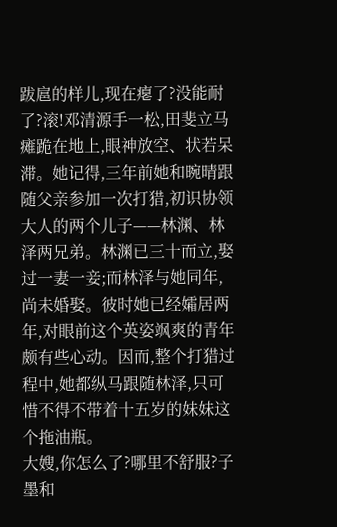跋扈的样儿,现在瘪了?没能耐了?滚!邓清源手一松,田斐立马瘫跪在地上,眼神放空、状若呆滞。她记得,三年前她和晼晴跟随父亲参加一次打猎,初识协领大人的两个儿子——林渊、林泽两兄弟。林渊已三十而立,娶过一妻一妾;而林泽与她同年,尚未婚娶。彼时她已经孀居两年,对眼前这个英姿飒爽的青年颇有些心动。因而,整个打猎过程中,她都纵马跟随林泽,只可惜不得不带着十五岁的妹妹这个拖油瓶。
大嫂,你怎么了?哪里不舒服?子墨和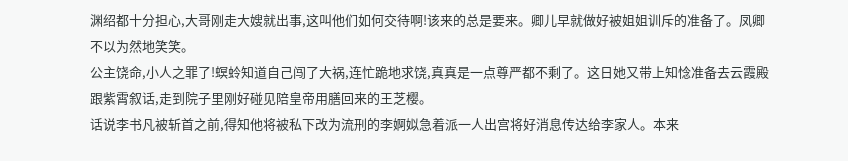渊绍都十分担心,大哥刚走大嫂就出事,这叫他们如何交待啊!该来的总是要来。卿儿早就做好被姐姐训斥的准备了。凤卿不以为然地笑笑。
公主饶命,小人之罪了!螟蛉知道自己闯了大祸,连忙跪地求饶,真真是一点尊严都不剩了。这日她又带上知惗准备去云霞殿跟紫霄叙话,走到院子里刚好碰见陪皇帝用膳回来的王芝樱。
话说李书凡被斩首之前,得知他将被私下改为流刑的李婀姒急着派一人出宫将好消息传达给李家人。本来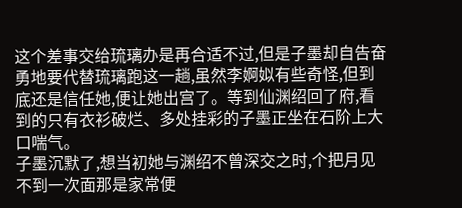这个差事交给琉璃办是再合适不过,但是子墨却自告奋勇地要代替琉璃跑这一趟,虽然李婀姒有些奇怪,但到底还是信任她,便让她出宫了。等到仙渊绍回了府,看到的只有衣衫破烂、多处挂彩的子墨正坐在石阶上大口喘气。
子墨沉默了,想当初她与渊绍不曾深交之时,个把月见不到一次面那是家常便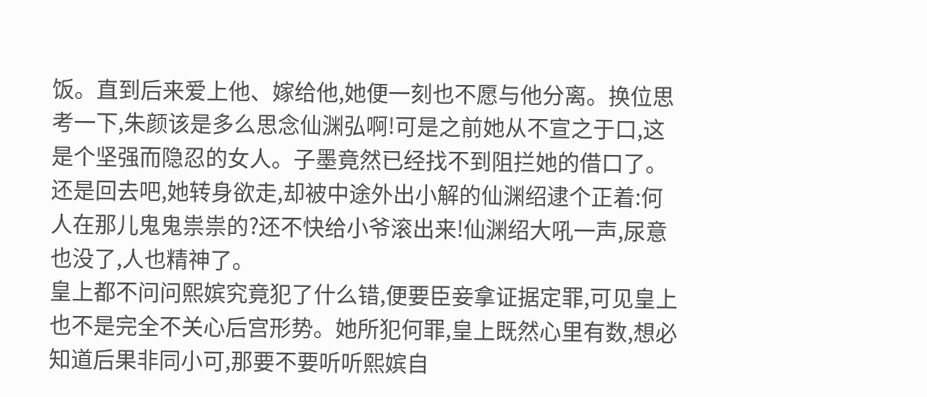饭。直到后来爱上他、嫁给他,她便一刻也不愿与他分离。换位思考一下,朱颜该是多么思念仙渊弘啊!可是之前她从不宣之于口,这是个坚强而隐忍的女人。子墨竟然已经找不到阻拦她的借口了。还是回去吧,她转身欲走,却被中途外出小解的仙渊绍逮个正着:何人在那儿鬼鬼祟祟的?还不快给小爷滚出来!仙渊绍大吼一声,尿意也没了,人也精神了。
皇上都不问问熙嫔究竟犯了什么错,便要臣妾拿证据定罪,可见皇上也不是完全不关心后宫形势。她所犯何罪,皇上既然心里有数,想必知道后果非同小可,那要不要听听熙嫔自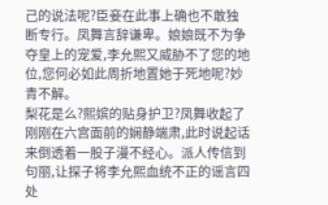己的说法呢?臣妾在此事上确也不敢独断专行。凤舞言辞谦卑。娘娘既不为争夺皇上的宠爱,李允熙又威胁不了您的地位,您何必如此周折地置她于死地呢?妙青不解。
梨花是么?熙嫔的贴身护卫?凤舞收起了刚刚在六宫面前的娴静端肃,此时说起话来倒透着一股子漫不经心。派人传信到句丽,让探子将李允熙血统不正的谣言四处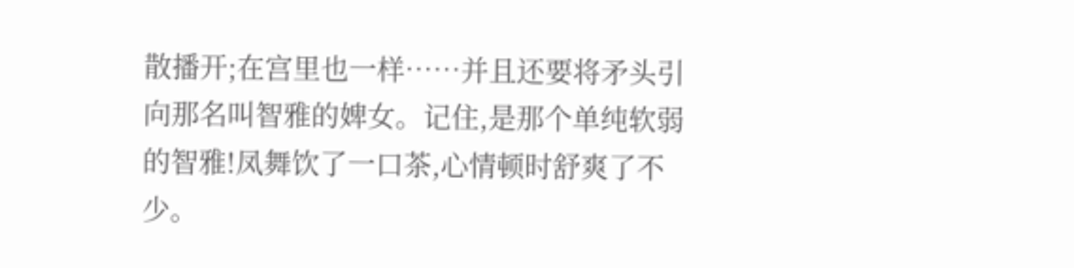散播开;在宫里也一样……并且还要将矛头引向那名叫智雅的婢女。记住,是那个单纯软弱的智雅!凤舞饮了一口茶,心情顿时舒爽了不少。